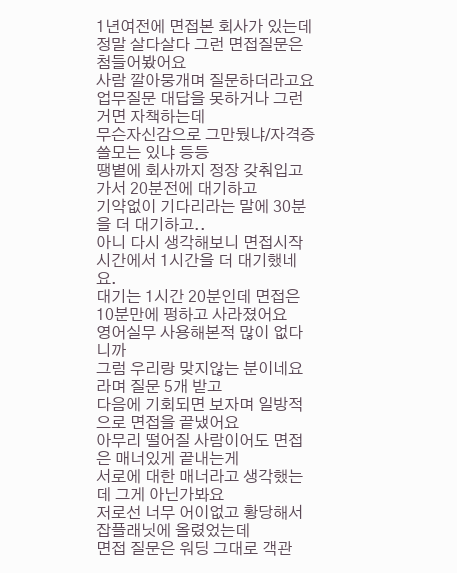1년여전에 면접본 회사가 있는데
정말 살다살다 그런 면접질문은 첨들어봤어요
사람 깔아뭉개며 질문하더라고요
업무질문 대답을 못하거나 그런거면 자책하는데
무슨자신감으로 그만뒀냐/자격증 쓸모는 있냐 등등
땡볕에 회사까지 정장 갖춰입고가서 20분전에 대기하고
기약없이 기다리라는 말에 30분을 더 대기하고..
아니 다시 생각해보니 면접시작시간에서 1시간을 더 대기했네요.
대기는 1시간 20분인데 면접은 10분만에 펑하고 사라졌어요
영어실무 사용해본적 많이 없다니까
그럼 우리랑 맞지않는 분이네요 라며 질문 5개 받고
다음에 기회되면 보자며 일방적으로 면접을 끝냈어요
아무리 떨어질 사람이어도 면접은 매너있게 끝내는게
서로에 대한 매너라고 생각했는데 그게 아닌가봐요
저로선 너무 어이없고 황당해서 잡플래닛에 올렸었는데
면접 질문은 워딩 그대로 객관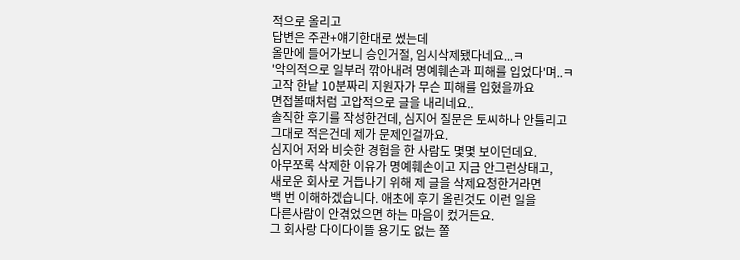적으로 올리고
답변은 주관+얘기한대로 썼는데
올만에 들어가보니 승인거절, 임시삭제됐다네요...ㅋ
'악의적으로 일부러 깎아내려 명예훼손과 피해를 입었다'며..ㅋ
고작 한낱 10분짜리 지원자가 무슨 피해를 입혔을까요
면접볼때처럼 고압적으로 글을 내리네요..
솔직한 후기를 작성한건데, 심지어 질문은 토씨하나 안틀리고
그대로 적은건데 제가 문제인걸까요.
심지어 저와 비슷한 경험을 한 사람도 몇몇 보이던데요.
아무쪼록 삭제한 이유가 명예훼손이고 지금 안그런상태고,
새로운 회사로 거듭나기 위해 제 글을 삭제요청한거라면
백 번 이해하겠습니다. 애초에 후기 올린것도 이런 일을
다른사람이 안겪었으면 하는 마음이 컸거든요.
그 회사랑 다이다이뜰 용기도 없는 쫄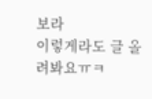보라
이렇게라도 글 올려봐요ㅠㅋ